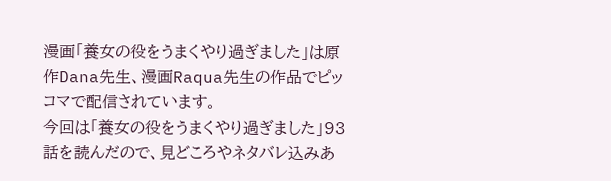漫画「養女の役をうまくやり過ぎました」は原作Dana先生、漫画Raqua先生の作品でピッコマで配信されています。
今回は「養女の役をうまくやり過ぎました」93話を読んだので、見どころやネタバレ込みあ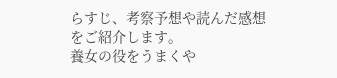らすじ、考察予想や読んだ感想をご紹介します。
養女の役をうまくや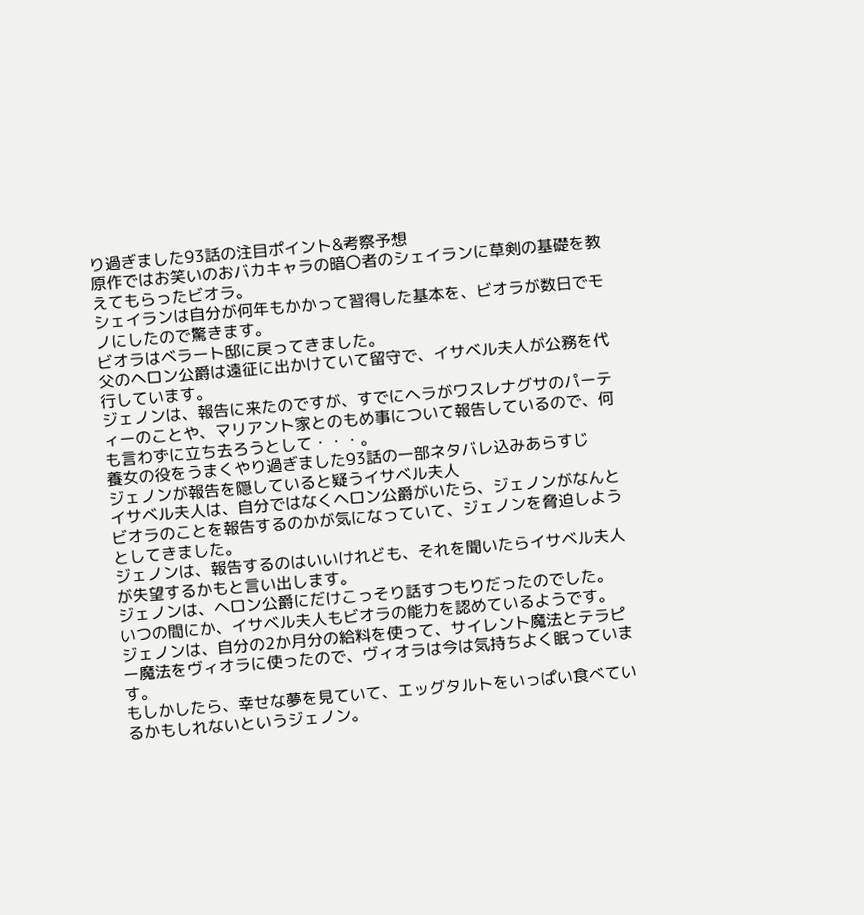り過ぎました93話の注目ポイント&考察予想
原作ではお笑いのおバカキャラの暗〇者のシェイランに草剣の基礎を教えてもらったビオラ。
シェイランは自分が何年もかかって習得した基本を、ビオラが数日でモノにしたので驚きます。
ビオラはベラート邸に戻ってきました。
父のヘロン公爵は遠征に出かけていて留守で、イサベル夫人が公務を代行しています。
ジェノンは、報告に来たのですが、すでにヘラがワスレナグサのパーティーのことや、マリアント家とのもめ事について報告しているので、何も言わずに立ち去ろうとして・・・。
養女の役をうまくやり過ぎました93話の一部ネタバレ込みあらすじ
ジェノンが報告を隠していると疑うイサベル夫人
イサベル夫人は、自分ではなくヘロン公爵がいたら、ジェノンがなんとビオラのことを報告するのかが気になっていて、ジェノンを脅迫しようとしてきました。
ジェノンは、報告するのはいいけれども、それを聞いたらイサベル夫人が失望するかもと言い出します。
ジェノンは、ヘロン公爵にだけこっそり話すつもりだったのでした。
いつの間にか、イサベル夫人もビオラの能力を認めているようです。
ジェノンは、自分の2か月分の給料を使って、サイレント魔法とテラピー魔法をヴィオラに使ったので、ヴィオラは今は気持ちよく眠っています。
もしかしたら、幸せな夢を見ていて、エッグタルトをいっぱい食べているかもしれないというジェノン。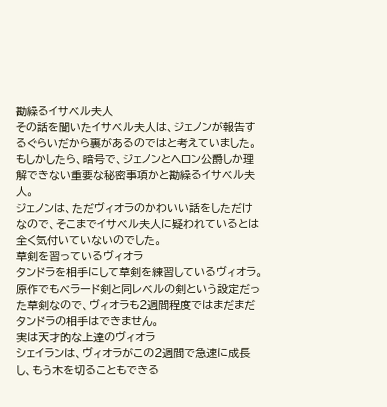勘繰るイサベル夫人
その話を聞いたイサベル夫人は、ジェノンが報告するぐらいだから裏があるのではと考えていました。
もしかしたら、暗号で、ジェノンとヘロン公爵しか理解できない重要な秘密事項かと勘繰るイサベル夫人。
ジェノンは、ただヴィオラのかわいい話をしただけなので、そこまでイサベル夫人に疑われているとは全く気付いていないのでした。
草剣を習っているヴィオラ
タンドラを相手にして草剣を練習しているヴィオラ。
原作でもべラード剣と同レベルの剣という設定だった草剣なので、ヴィオラも2週間程度ではまだまだタンドラの相手はできません。
実は天才的な上達のヴィオラ
シェイランは、ヴィオラがこの2週間で急速に成長し、もう木を切ることもできる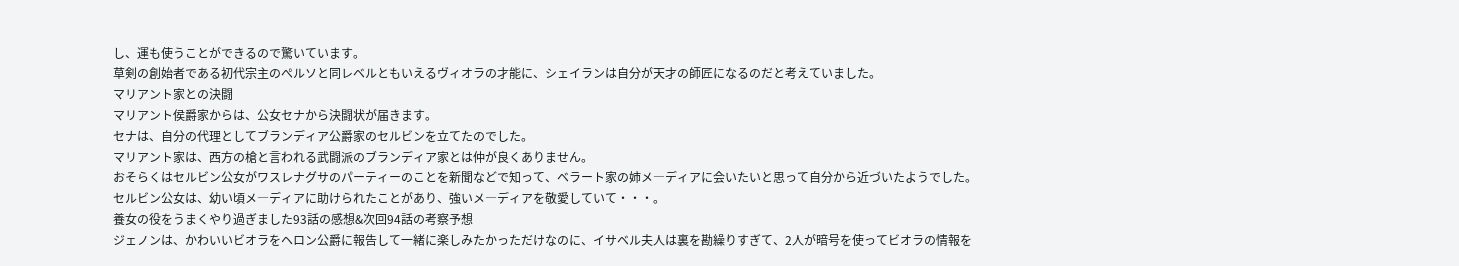し、運も使うことができるので驚いています。
草剣の創始者である初代宗主のぺルソと同レベルともいえるヴィオラの才能に、シェイランは自分が天才の師匠になるのだと考えていました。
マリアント家との決闘
マリアント侯爵家からは、公女セナから決闘状が届きます。
セナは、自分の代理としてブランディア公爵家のセルビンを立てたのでした。
マリアント家は、西方の槍と言われる武闘派のブランディア家とは仲が良くありません。
おそらくはセルビン公女がワスレナグサのパーティーのことを新聞などで知って、ベラート家の姉メ―ディアに会いたいと思って自分から近づいたようでした。
セルビン公女は、幼い頃メ―ディアに助けられたことがあり、強いメ―ディアを敬愛していて・・・。
養女の役をうまくやり過ぎました93話の感想&次回94話の考察予想
ジェノンは、かわいいビオラをヘロン公爵に報告して一緒に楽しみたかっただけなのに、イサベル夫人は裏を勘繰りすぎて、2人が暗号を使ってビオラの情報を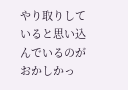やり取りしていると思い込んでいるのがおかしかっ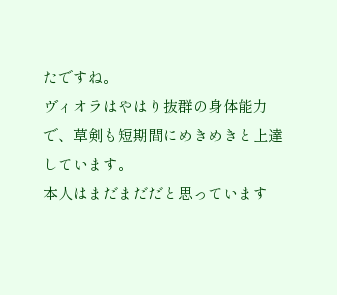たですね。
ヴィオラはやはり抜群の身体能力で、草剣も短期間にめきめきと上達しています。
本人はまだまだだと思っています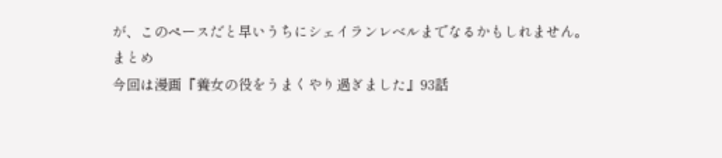が、このペースだと早いうちにシェイランレベルまでなるかもしれません。
まとめ
今回は漫画『養女の役をうまくやり過ぎました』93話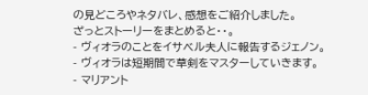の見どころやネタバレ、感想をご紹介しました。
ざっとストーリーをまとめると・・。
- ヴィオラのことをイサベル夫人に報告するジェノン。
- ヴィオラは短期間で草剣をマスターしていきます。
- マリアント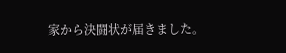家から決闘状が届きました。